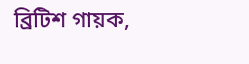ব্রিটিশ গায়ক,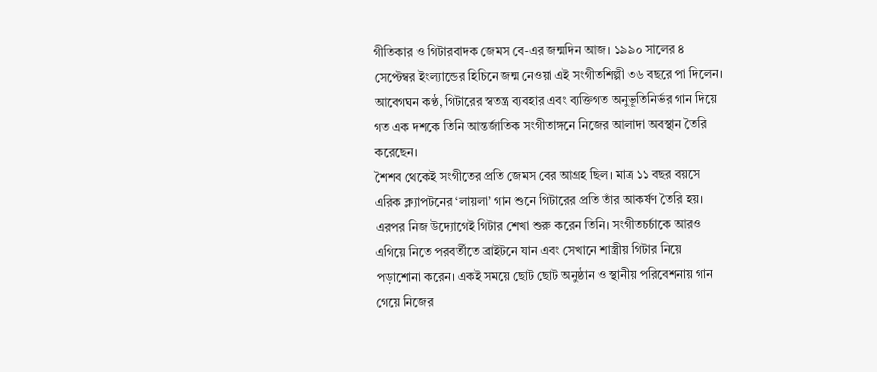গীতিকার ও গিটারবাদক জেমস বে-এর জন্মদিন আজ। ১৯৯০ সালের ৪ সেপ্টেম্বর ইংল্যান্ডের হিচিনে জন্ম নেওয়া এই সংগীতশিল্পী ৩৬ বছরে পা দিলেন। আবেগঘন কণ্ঠ, গিটারের স্বতন্ত্র ব্যবহার এবং ব্যক্তিগত অনুভূতিনির্ভর গান দিয়ে গত এক দশকে তিনি আন্তর্জাতিক সংগীতাঙ্গনে নিজের আলাদা অবস্থান তৈরি করেছেন।
শৈশব থেকেই সংগীতের প্রতি জেমস বের আগ্রহ ছিল। মাত্র ১১ বছর বয়সে এরিক ক্ল্যাপটনের ‘লায়লা’ গান শুনে গিটারের প্রতি তাঁর আকর্ষণ তৈরি হয়। এরপর নিজ উদ্যোগেই গিটার শেখা শুরু করেন তিনি। সংগীতচর্চাকে আরও এগিয়ে নিতে পরবর্তীতে ব্রাইটনে যান এবং সেখানে শাস্ত্রীয় গিটার নিয়ে পড়াশোনা করেন। একই সময়ে ছোট ছোট অনুষ্ঠান ও স্থানীয় পরিবেশনায় গান গেয়ে নিজের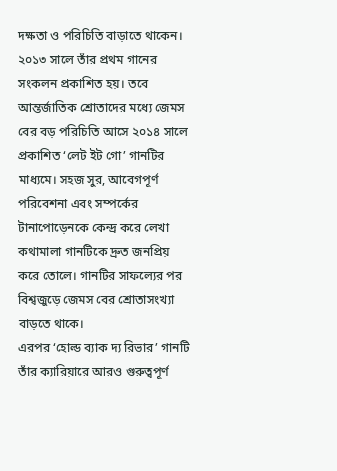দক্ষতা ও পরিচিতি বাড়াতে থাকেন।
২০১৩ সালে তাঁর প্রথম গানের সংকলন প্রকাশিত হয়। তবে আন্তর্জাতিক শ্রোতাদের মধ্যে জেমস বের বড় পরিচিতি আসে ২০১৪ সালে প্রকাশিত ‘লেট ইট গো’ গানটির মাধ্যমে। সহজ সুর, আবেগপূর্ণ পরিবেশনা এবং সম্পর্কের টানাপোড়েনকে কেন্দ্র করে লেখা কথামালা গানটিকে দ্রুত জনপ্রিয় করে তোলে। গানটির সাফল্যের পর বিশ্বজুড়ে জেমস বের শ্রোতাসংখ্যা বাড়তে থাকে।
এরপর ‘হোল্ড ব্যাক দ্য রিভার’ গানটি তাঁর ক্যারিয়ারে আরও গুরুত্বপূর্ণ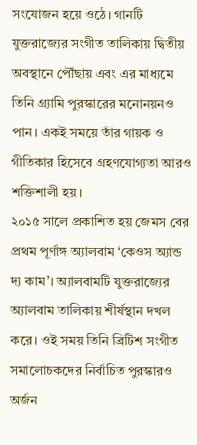সংযোজন হয়ে ওঠে। গানটি যুক্তরাজ্যের সংগীত তালিকায় দ্বিতীয় অবস্থানে পৌঁছায় এবং এর মাধ্যমে তিনি গ্র্যামি পুরস্কারের মনোনয়নও পান। একই সময়ে তাঁর গায়ক ও গীতিকার হিসেবে গ্রহণযোগ্যতা আরও শক্তিশালী হয়।
২০১৫ সালে প্রকাশিত হয় জেমস বের প্রথম পূর্ণাঙ্গ অ্যালবাম ‘কেওস অ্যান্ড দ্য কাম’। অ্যালবামটি যুক্তরাজ্যের অ্যালবাম তালিকায় শীর্ষস্থান দখল করে। ওই সময় তিনি ব্রিটিশ সংগীত সমালোচকদের নির্বাচিত পুরস্কারও অর্জন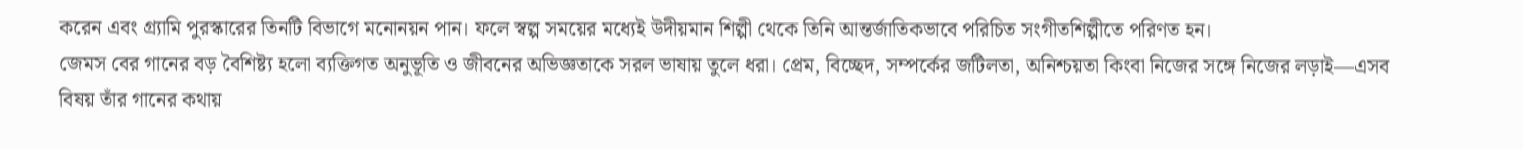করেন এবং গ্র্যামি পুরস্কারের তিনটি বিভাগে মনোনয়ন পান। ফলে স্বল্প সময়ের মধ্যেই উদীয়মান শিল্পী থেকে তিনি আন্তর্জাতিকভাবে পরিচিত সংগীতশিল্পীতে পরিণত হন।
জেমস বের গানের বড় বৈশিষ্ট্য হলো ব্যক্তিগত অনুভূতি ও জীবনের অভিজ্ঞতাকে সরল ভাষায় তুলে ধরা। প্রেম, বিচ্ছেদ, সম্পর্কের জটিলতা, অনিশ্চয়তা কিংবা নিজের সঙ্গে নিজের লড়াই—এসব বিষয় তাঁর গানের কথায়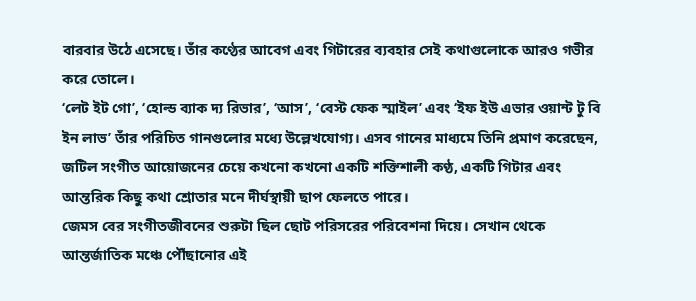বারবার উঠে এসেছে। তাঁর কণ্ঠের আবেগ এবং গিটারের ব্যবহার সেই কথাগুলোকে আরও গভীর করে তোলে।
‘লেট ইট গো’, ‘হোল্ড ব্যাক দ্য রিভার’, ‘আস’, ‘বেস্ট ফেক স্মাইল’ এবং ‘ইফ ইউ এভার ওয়ান্ট টু বি ইন লাভ’ তাঁর পরিচিত গানগুলোর মধ্যে উল্লেখযোগ্য। এসব গানের মাধ্যমে তিনি প্রমাণ করেছেন, জটিল সংগীত আয়োজনের চেয়ে কখনো কখনো একটি শক্তিশালী কণ্ঠ, একটি গিটার এবং আন্তরিক কিছু কথা শ্রোতার মনে দীর্ঘস্থায়ী ছাপ ফেলতে পারে।
জেমস বের সংগীতজীবনের শুরুটা ছিল ছোট পরিসরের পরিবেশনা দিয়ে। সেখান থেকে আন্তর্জাতিক মঞ্চে পৌঁছানোর এই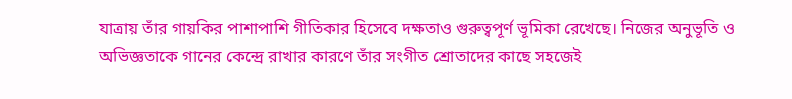যাত্রায় তাঁর গায়কির পাশাপাশি গীতিকার হিসেবে দক্ষতাও গুরুত্বপূর্ণ ভূমিকা রেখেছে। নিজের অনুভূতি ও অভিজ্ঞতাকে গানের কেন্দ্রে রাখার কারণে তাঁর সংগীত শ্রোতাদের কাছে সহজেই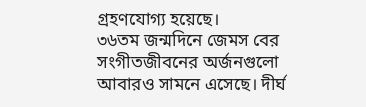গ্রহণযোগ্য হয়েছে।
৩৬তম জন্মদিনে জেমস বের সংগীতজীবনের অর্জনগুলো আবারও সামনে এসেছে। দীর্ঘ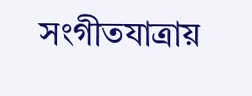সংগীতযাত্রায়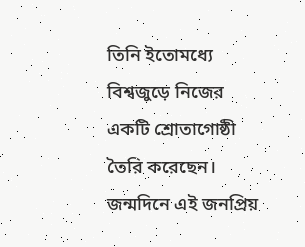তিনি ইতোমধ্যে বিশ্বজুড়ে নিজের একটি শ্রোতাগোষ্ঠী তৈরি করেছেন। জন্মদিনে এই জনপ্রিয়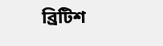ব্রিটিশ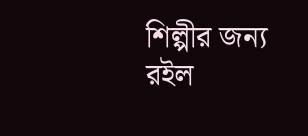শিল্পীর জন্য রইল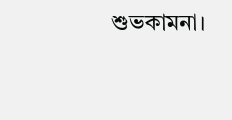শুভকামনা।